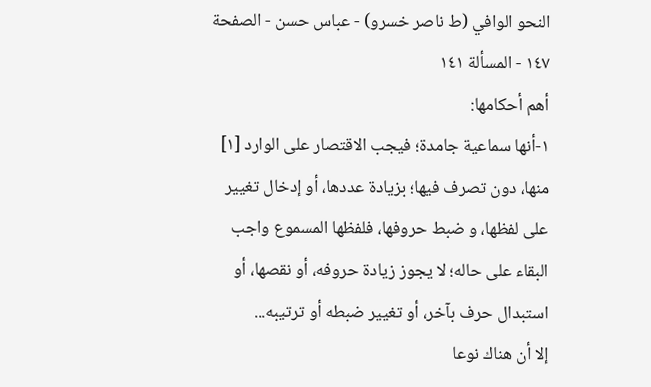النحو الوافي (ط ناصر خسرو) - عباس حسن - الصفحة ١٤٧ - المسألة ١٤١
أهم أحكامها:
١-أنها سماعية جامدة؛ فيجب الاقتصار على الوارد [١] منها، دون تصرف فيها؛ بزيادة عددها، أو إدخال تغيير على لفظها، و ضبط حروفها، فلفظها المسموع واجب البقاء على حاله؛ لا يجوز زيادة حروفه، أو نقصها، أو استبدال حرف بآخر، أو تغيير ضبطه أو ترتيبه...
إلا أن هناك نوعا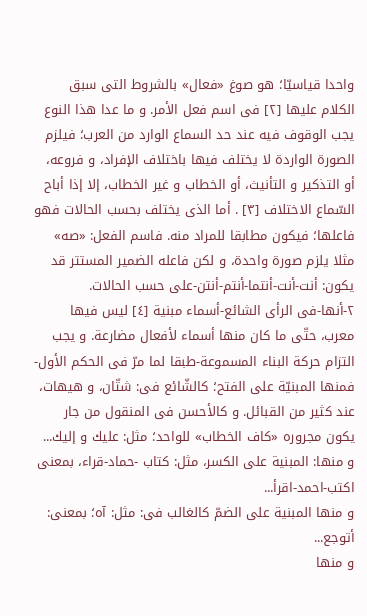واحدا قياسيّا؛ هو صوغ «فعال» بالشروط التى سبق الكلام عليها [٢] فى اسم فعل الأمر. و ما عدا هذا النوع يجب الوقوف فيه عند حد السماع الوارد من العرب؛ فيلزم الصورة الواردة لا يختلف فيها باختلاف الإفراد، و فروعه، أو التذكير و التأنيث، أو الخطاب و غير الخطاب، إلا إذا أباح السّماع الاختلاف [٣] . أما الذى يختلف بحسب الحالات فهو فاعلها؛ فيكون مطابقا للمراد منه. فاسم الفعل: «صه» مثلا يلزم صورة واحدة، و لكن فاعله الضمير المستتر قد يكون: أنت-أنت-أنتما-أنتم-أنتن-على حسب الحالات.
٢-أنها-فى الرأى الشائع-أسماء مبنية [٤] ليس فيها معرب، حتّى ما كان منها أسماء لأفعال مضارعة. و يجب التزام حركة البناء المسموعة-طبقا لما مرّ فى الحكم الأول-فمنها المبنيّة على الفتح؛ كالشّائع فى: شتّان، و هيهات، عند كثير من القبائل. و كالأحسن فى المنقول من جار يكون مجروره «كاف الخطاب» للواحد؛ مثل: عليك و إليك... و منها: المبنية على الكسر، مثل: كتاب -حماد-قراء، بمعنى اكتب-احمد-اقرأ...
و منها المبنية على الضمّ كالغالب فى: مثل: آه؛ بمعنى: أتوجع...
و منها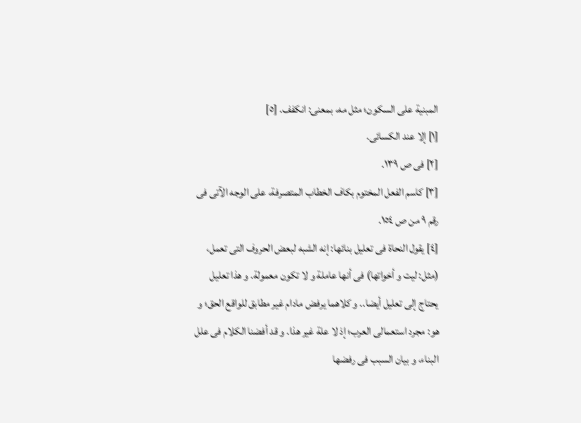المبنية على السكون؛ مثل مه، بمعنى: انكفف. [٥]
[١] إلا عند الكسائى.
[٢] فى ص ١٣٩.
[٣] كاسم الفعل المختوم بكاف الخطاب المتصرفة، على الوجه الآتى فى رقم ٩ من ص ١٥٤.
[٤] يقول النحاة فى تعليل بنائها: إنه الشبه لبعض الحروف التى تعمل، (مثل: ليت و أخواتها) فى أنها عاملة و لا تكون معمولة. و هذا تعليل يحتاج إلى تعليل أيضا.. و كلاهما يرفض مادام غير مطابق للواقع الحق؛ و هو: مجرد استعمالى العرب؛ إذ لا علة غير هذا. و قد أفضنا الكلام فى علل البناء، و بيان السبب فى رفضها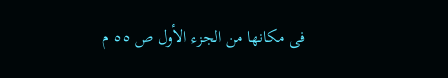فى مكانها من الجزء الأول ص ٥٥ م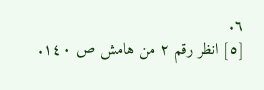٦.
[٥] انظر رقم ٢ من هامش ص ١٤٠.